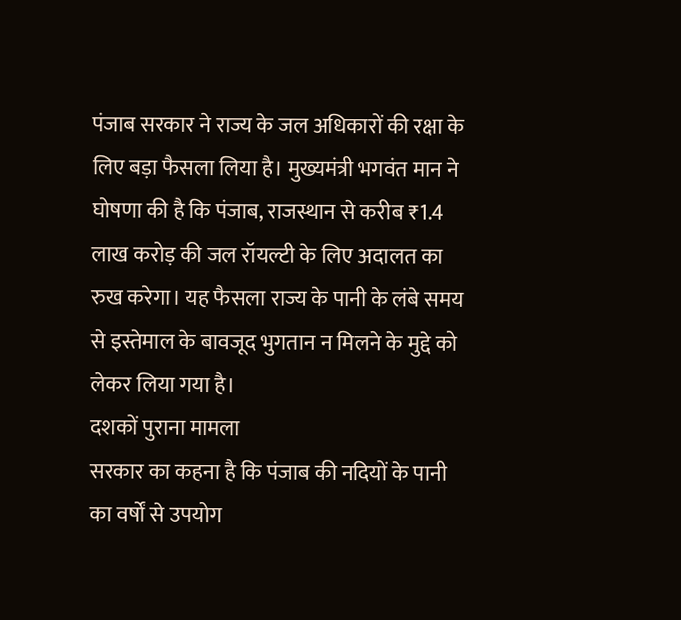पंजाब सरकार ने राज्य के जल अधिकारों की रक्षा के लिए बड़ा फैसला लिया है। मुख्यमंत्री भगवंत मान ने घोषणा की है कि पंजाब, राजस्थान से करीब ₹1.4 लाख करोड़ की जल रॉयल्टी के लिए अदालत का रुख करेगा। यह फैसला राज्य के पानी के लंबे समय से इस्तेमाल के बावजूद भुगतान न मिलने के मुद्दे को लेकर लिया गया है।
दशकों पुराना मामला
सरकार का कहना है कि पंजाब की नदियों के पानी का वर्षों से उपयोग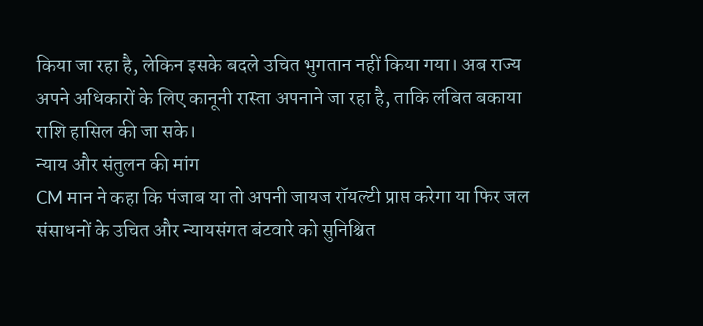किया जा रहा है, लेकिन इसके बदले उचित भुगतान नहीं किया गया। अब राज्य अपने अधिकारों के लिए कानूनी रास्ता अपनाने जा रहा है, ताकि लंबित बकाया राशि हासिल की जा सके।
न्याय और संतुलन की मांग
CM मान ने कहा कि पंजाब या तो अपनी जायज रॉयल्टी प्राप्त करेगा या फिर जल संसाधनों के उचित और न्यायसंगत बंटवारे को सुनिश्चित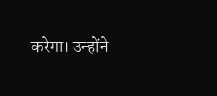करेगा। उन्होंने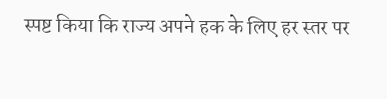स्पष्ट किया कि राज्य अपने हक के लिए हर स्तर पर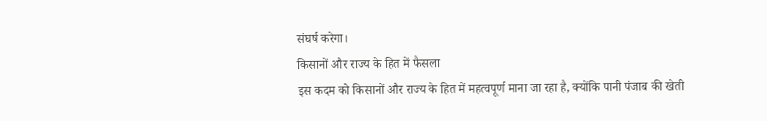संघर्ष करेगा।
किसानों और राज्य के हित में फैसला
इस कदम को किसानों और राज्य के हित में महत्वपूर्ण माना जा रहा है, क्योंकि पानी पंजाब की खेती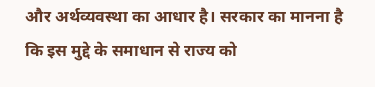और अर्थव्यवस्था का आधार है। सरकार का मानना है कि इस मुद्दे के समाधान से राज्य को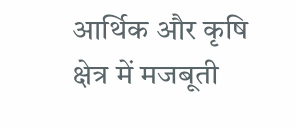आर्थिक और कृषि क्षेत्र में मजबूती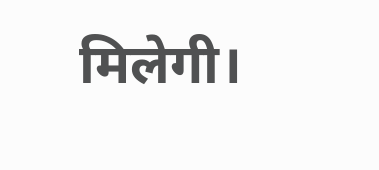मिलेगी।